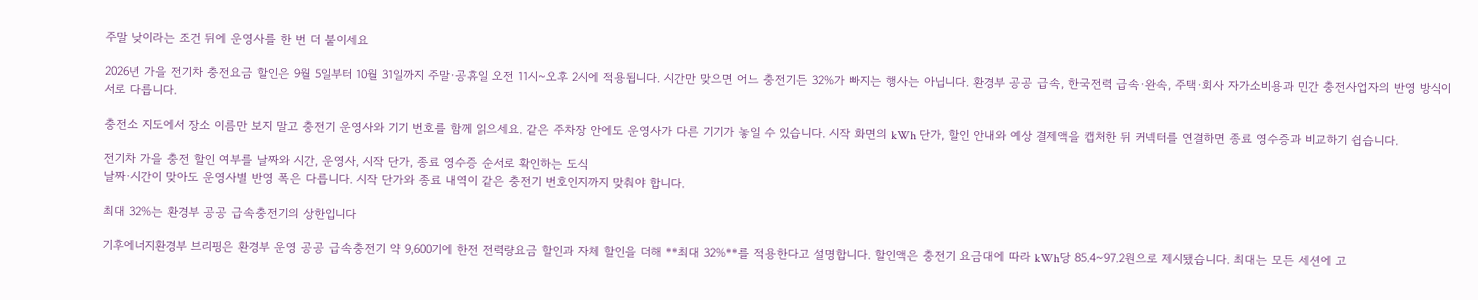주말 낮이라는 조건 뒤에 운영사를 한 번 더 붙이세요

2026년 가을 전기차 충전요금 할인은 9월 5일부터 10월 31일까지 주말·공휴일 오전 11시~오후 2시에 적용됩니다. 시간만 맞으면 어느 충전기든 32%가 빠지는 행사는 아닙니다. 환경부 공공 급속, 한국전력 급속·완속, 주택·회사 자가소비용과 민간 충전사업자의 반영 방식이 서로 다릅니다.

충전소 지도에서 장소 이름만 보지 말고 충전기 운영사와 기기 번호를 함께 읽으세요. 같은 주차장 안에도 운영사가 다른 기기가 놓일 수 있습니다. 시작 화면의 kWh 단가, 할인 안내와 예상 결제액을 캡처한 뒤 커넥터를 연결하면 종료 영수증과 비교하기 쉽습니다.

전기차 가을 충전 할인 여부를 날짜와 시간, 운영사, 시작 단가, 종료 영수증 순서로 확인하는 도식
날짜·시간이 맞아도 운영사별 반영 폭은 다릅니다. 시작 단가와 종료 내역이 같은 충전기 번호인지까지 맞춰야 합니다.

최대 32%는 환경부 공공 급속충전기의 상한입니다

기후에너지환경부 브리핑은 환경부 운영 공공 급속충전기 약 9,600기에 한전 전력량요금 할인과 자체 할인을 더해 **최대 32%**를 적용한다고 설명합니다. 할인액은 충전기 요금대에 따라 kWh당 85.4~97.2원으로 제시됐습니다. 최대는 모든 세션에 고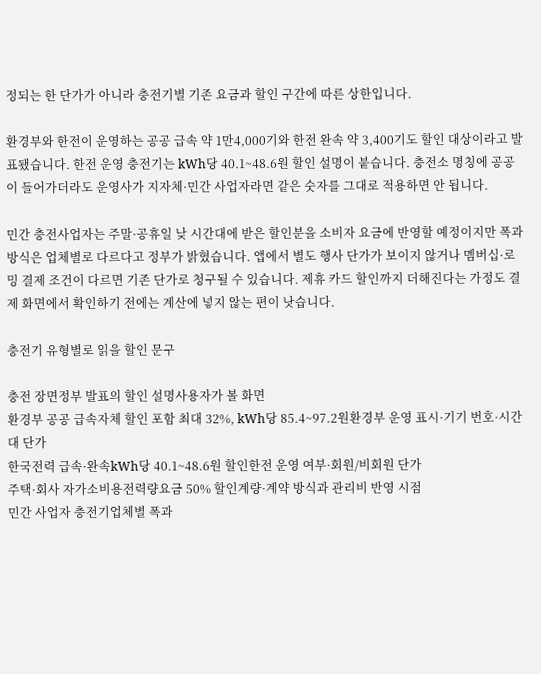정되는 한 단가가 아니라 충전기별 기존 요금과 할인 구간에 따른 상한입니다.

환경부와 한전이 운영하는 공공 급속 약 1만4,000기와 한전 완속 약 3,400기도 할인 대상이라고 발표됐습니다. 한전 운영 충전기는 kWh당 40.1~48.6원 할인 설명이 붙습니다. 충전소 명칭에 공공이 들어가더라도 운영사가 지자체·민간 사업자라면 같은 숫자를 그대로 적용하면 안 됩니다.

민간 충전사업자는 주말·공휴일 낮 시간대에 받은 할인분을 소비자 요금에 반영할 예정이지만 폭과 방식은 업체별로 다르다고 정부가 밝혔습니다. 앱에서 별도 행사 단가가 보이지 않거나 멤버십·로밍 결제 조건이 다르면 기존 단가로 청구될 수 있습니다. 제휴 카드 할인까지 더해진다는 가정도 결제 화면에서 확인하기 전에는 계산에 넣지 않는 편이 낫습니다.

충전기 유형별로 읽을 할인 문구

충전 장면정부 발표의 할인 설명사용자가 볼 화면
환경부 공공 급속자체 할인 포함 최대 32%, kWh당 85.4~97.2원환경부 운영 표시·기기 번호·시간대 단가
한국전력 급속·완속kWh당 40.1~48.6원 할인한전 운영 여부·회원/비회원 단가
주택·회사 자가소비용전력량요금 50% 할인계량·계약 방식과 관리비 반영 시점
민간 사업자 충전기업체별 폭과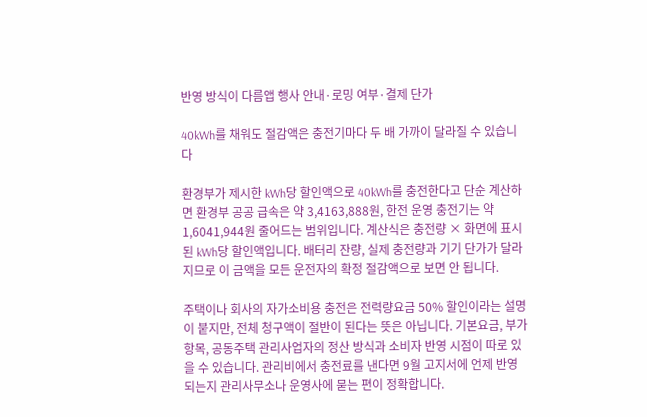반영 방식이 다름앱 행사 안내·로밍 여부·결제 단가

40kWh를 채워도 절감액은 충전기마다 두 배 가까이 달라질 수 있습니다

환경부가 제시한 kWh당 할인액으로 40kWh를 충전한다고 단순 계산하면 환경부 공공 급속은 약 3,4163,888원, 한전 운영 충전기는 약 1,6041,944원 줄어드는 범위입니다. 계산식은 충전량 × 화면에 표시된 kWh당 할인액입니다. 배터리 잔량, 실제 충전량과 기기 단가가 달라지므로 이 금액을 모든 운전자의 확정 절감액으로 보면 안 됩니다.

주택이나 회사의 자가소비용 충전은 전력량요금 50% 할인이라는 설명이 붙지만, 전체 청구액이 절반이 된다는 뜻은 아닙니다. 기본요금, 부가 항목, 공동주택 관리사업자의 정산 방식과 소비자 반영 시점이 따로 있을 수 있습니다. 관리비에서 충전료를 낸다면 9월 고지서에 언제 반영되는지 관리사무소나 운영사에 묻는 편이 정확합니다.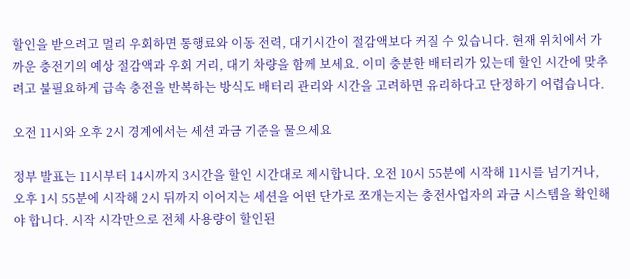할인을 받으려고 멀리 우회하면 통행료와 이동 전력, 대기시간이 절감액보다 커질 수 있습니다. 현재 위치에서 가까운 충전기의 예상 절감액과 우회 거리, 대기 차량을 함께 보세요. 이미 충분한 배터리가 있는데 할인 시간에 맞추려고 불필요하게 급속 충전을 반복하는 방식도 배터리 관리와 시간을 고려하면 유리하다고 단정하기 어렵습니다.

오전 11시와 오후 2시 경계에서는 세션 과금 기준을 물으세요

정부 발표는 11시부터 14시까지 3시간을 할인 시간대로 제시합니다. 오전 10시 55분에 시작해 11시를 넘기거나, 오후 1시 55분에 시작해 2시 뒤까지 이어지는 세션을 어떤 단가로 쪼개는지는 충전사업자의 과금 시스템을 확인해야 합니다. 시작 시각만으로 전체 사용량이 할인된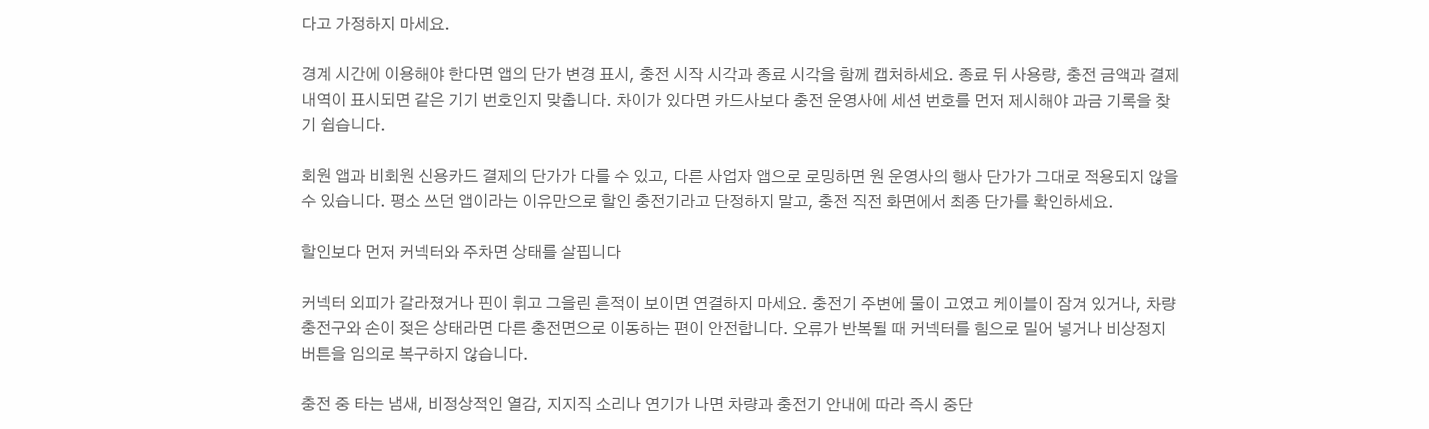다고 가정하지 마세요.

경계 시간에 이용해야 한다면 앱의 단가 변경 표시, 충전 시작 시각과 종료 시각을 함께 캡처하세요. 종료 뒤 사용량, 충전 금액과 결제 내역이 표시되면 같은 기기 번호인지 맞춥니다. 차이가 있다면 카드사보다 충전 운영사에 세션 번호를 먼저 제시해야 과금 기록을 찾기 쉽습니다.

회원 앱과 비회원 신용카드 결제의 단가가 다를 수 있고, 다른 사업자 앱으로 로밍하면 원 운영사의 행사 단가가 그대로 적용되지 않을 수 있습니다. 평소 쓰던 앱이라는 이유만으로 할인 충전기라고 단정하지 말고, 충전 직전 화면에서 최종 단가를 확인하세요.

할인보다 먼저 커넥터와 주차면 상태를 살핍니다

커넥터 외피가 갈라졌거나 핀이 휘고 그을린 흔적이 보이면 연결하지 마세요. 충전기 주변에 물이 고였고 케이블이 잠겨 있거나, 차량 충전구와 손이 젖은 상태라면 다른 충전면으로 이동하는 편이 안전합니다. 오류가 반복될 때 커넥터를 힘으로 밀어 넣거나 비상정지 버튼을 임의로 복구하지 않습니다.

충전 중 타는 냄새, 비정상적인 열감, 지지직 소리나 연기가 나면 차량과 충전기 안내에 따라 즉시 중단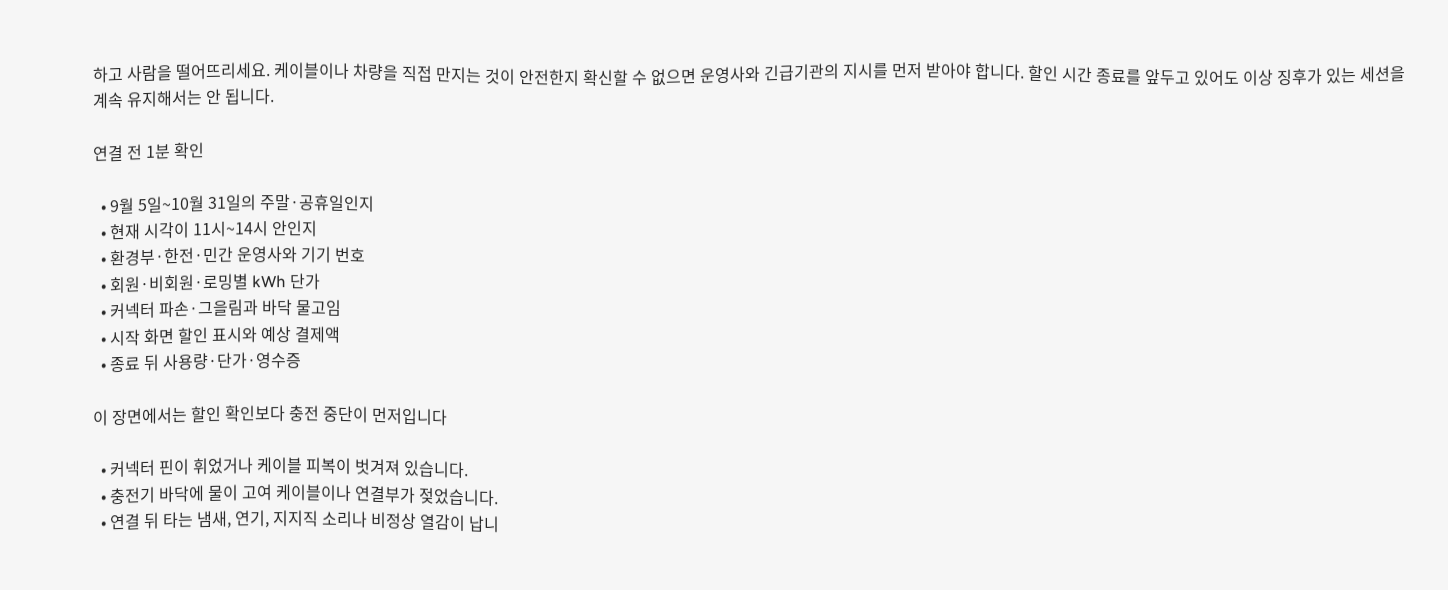하고 사람을 떨어뜨리세요. 케이블이나 차량을 직접 만지는 것이 안전한지 확신할 수 없으면 운영사와 긴급기관의 지시를 먼저 받아야 합니다. 할인 시간 종료를 앞두고 있어도 이상 징후가 있는 세션을 계속 유지해서는 안 됩니다.

연결 전 1분 확인

  • 9월 5일~10월 31일의 주말·공휴일인지
  • 현재 시각이 11시~14시 안인지
  • 환경부·한전·민간 운영사와 기기 번호
  • 회원·비회원·로밍별 kWh 단가
  • 커넥터 파손·그을림과 바닥 물고임
  • 시작 화면 할인 표시와 예상 결제액
  • 종료 뒤 사용량·단가·영수증

이 장면에서는 할인 확인보다 충전 중단이 먼저입니다

  • 커넥터 핀이 휘었거나 케이블 피복이 벗겨져 있습니다.
  • 충전기 바닥에 물이 고여 케이블이나 연결부가 젖었습니다.
  • 연결 뒤 타는 냄새, 연기, 지지직 소리나 비정상 열감이 납니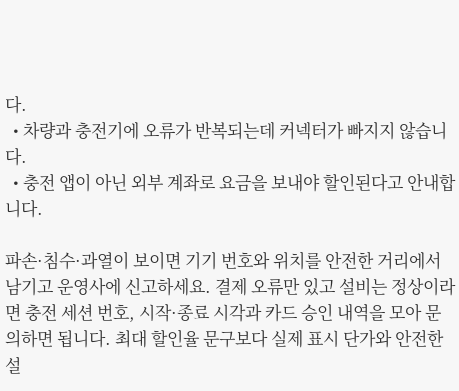다.
  • 차량과 충전기에 오류가 반복되는데 커넥터가 빠지지 않습니다.
  • 충전 앱이 아닌 외부 계좌로 요금을 보내야 할인된다고 안내합니다.

파손·침수·과열이 보이면 기기 번호와 위치를 안전한 거리에서 남기고 운영사에 신고하세요. 결제 오류만 있고 설비는 정상이라면 충전 세션 번호, 시작·종료 시각과 카드 승인 내역을 모아 문의하면 됩니다. 최대 할인율 문구보다 실제 표시 단가와 안전한 설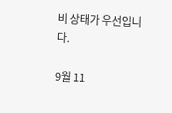비 상태가 우선입니다.

9월 11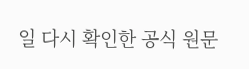일 다시 확인한 공식 원문